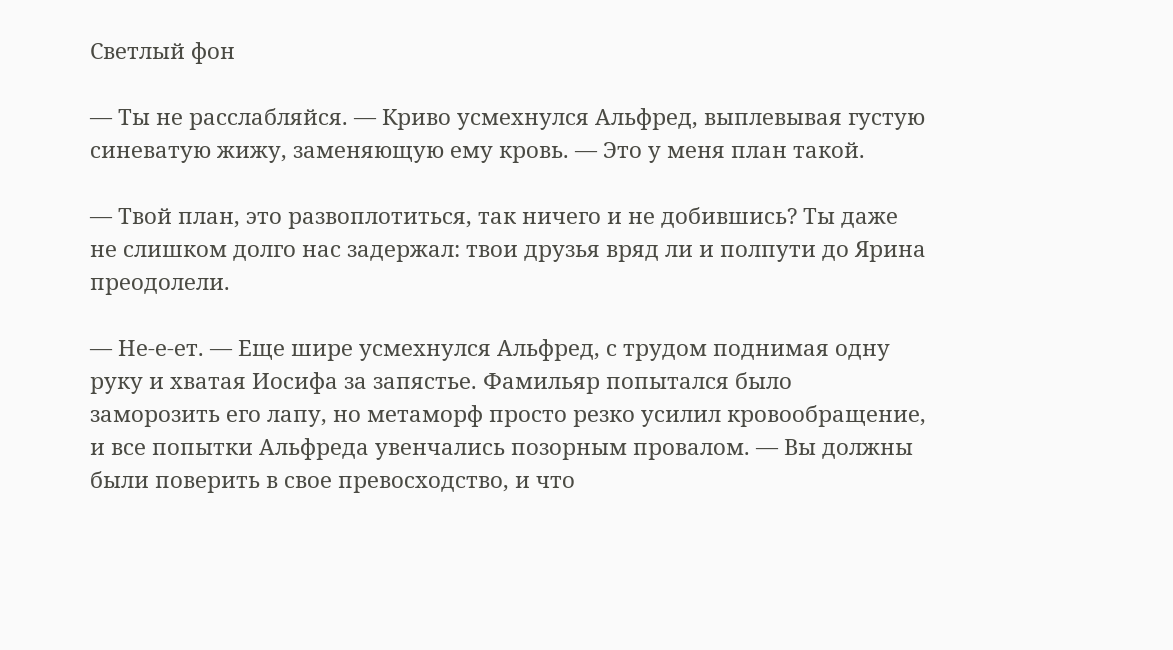Светлый фон

— Ты не расслабляйся. — Криво усмехнулся Альфред, выплевывая густую синеватую жижу, заменяющую ему кровь. — Это у меня план такой.

— Твой план, это развоплотиться, так ничего и не добившись? Ты даже не слишком долго нас задержал: твои друзья вряд ли и полпути до Ярина преодолели.

— Не-е-ет. — Еще шире усмехнулся Альфред, с трудом поднимая одну руку и хватая Иосифа за запястье. Фамильяр попытался было заморозить его лапу, но метаморф просто резко усилил кровообращение, и все попытки Альфреда увенчались позорным провалом. — Вы должны были поверить в свое превосходство, и что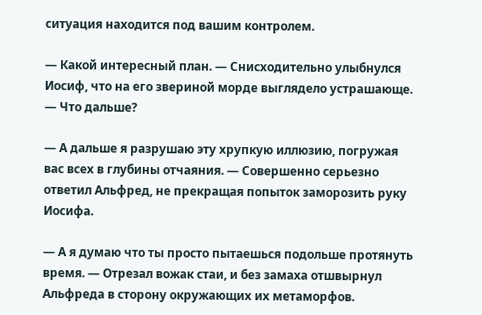ситуация находится под вашим контролем.

— Какой интересный план. — Снисходительно улыбнулся Иосиф, что на его звериной морде выглядело устрашающе. — Что дальше?

— А дальше я разрушаю эту хрупкую иллюзию, погружая вас всех в глубины отчаяния. — Совершенно серьезно ответил Альфред, не прекращая попыток заморозить руку Иосифа.

— А я думаю что ты просто пытаешься подольше протянуть время. — Отрезал вожак стаи, и без замаха отшвырнул Альфреда в сторону окружающих их метаморфов.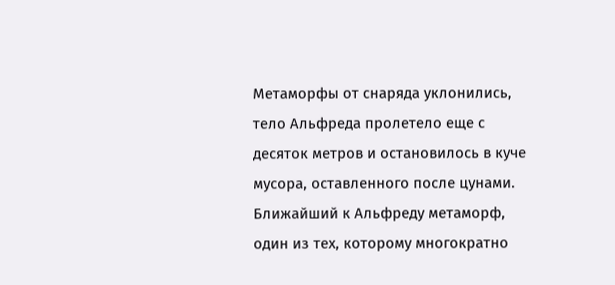Метаморфы от снаряда уклонились, тело Альфреда пролетело еще с десяток метров и остановилось в куче мусора, оставленного после цунами. Ближайший к Альфреду метаморф, один из тех, которому многократно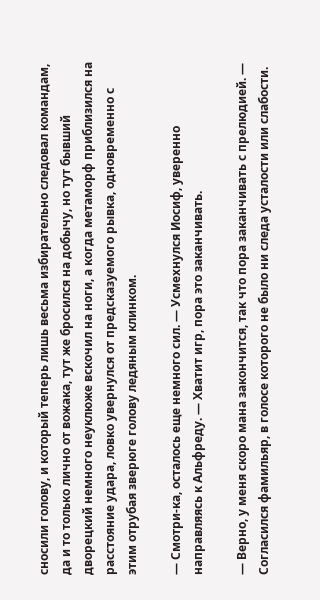сносили голову, и который теперь лишь весьма избирательно следовал командам, да и то только лично от вожака, тут же бросился на добычу, но тут бывший дворецкий немного неуклюже вскочил на ноги, а когда метаморф приблизился на расстояние удара, ловко увернулся от предсказуемого рывка, одновременно с этим отрубая зверюге голову ледяным клинком.

— Смотри-ка, осталось еще немного сил. — Усмехнулся Иосиф, уверенно направляясь к Альфреду. — Хватит игр, пора это заканчивать.

— Верно, у меня скоро мана закончится, так что пора заканчивать с прелюдией. — Согласился фамильяр, в голосе которого не было ни следа усталости или слабости.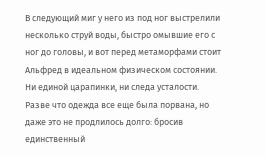В следующий миг у него из под ног выстрелили несколько струй воды, быстро омывшие его с ног до головы, и вот перед метаморфами стоит Альфред в идеальном физическом состоянии. Ни единой царапинки, ни следа усталости. Разве что одежда все еще была порвана, но даже это не продлилось долго: бросив единственный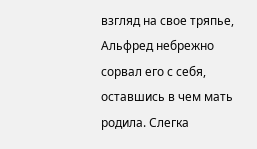взгляд на свое тряпье, Альфред небрежно сорвал его с себя, оставшись в чем мать родила. Слегка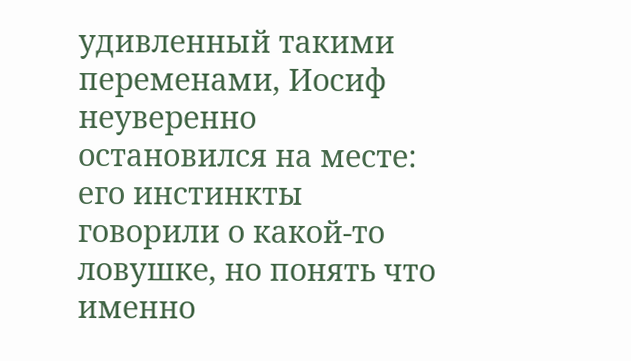удивленный такими переменами, Иосиф неуверенно остановился на месте: его инстинкты говорили о какой-то ловушке, но понять что именно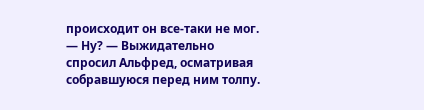происходит он все-таки не мог. — Ну? — Выжидательно спросил Альфред, осматривая собравшуюся перед ним толпу.